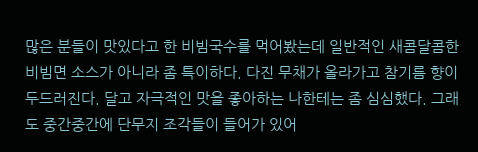많은 분들이 맛있다고 한 비빔국수를 먹어봤는데 일반적인 새콤달콤한 비빔면 소스가 아니라 좀 특이하다. 다진 무채가 올라가고 참기름 향이 두드러진다. 달고 자극적인 맛을 좋아하는 나한테는 좀 심심했다. 그래도 중간중간에 단무지 조각들이 들어가 있어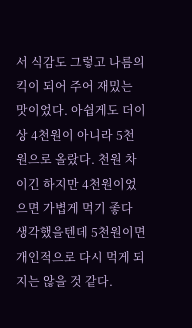서 식감도 그렇고 나름의 킥이 되어 주어 재밌는 맛이었다. 아쉽게도 더이상 4천원이 아니라 5천원으로 올랐다. 천원 차이긴 하지만 4천원이었으면 가볍게 먹기 좋다 생각했을텐데 5천원이면 개인적으로 다시 먹게 되지는 않을 것 같다.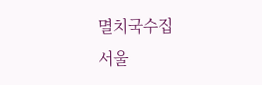멸치국수집
서울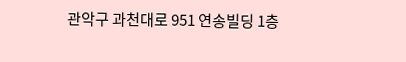관악구 과천대로 951 연송빌딩 1층